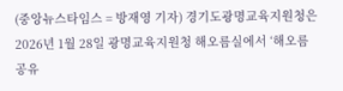(중앙뉴스타임스 = 방재영 기자) 경기도광명교육지원청은 2026년 1월 28일 광명교육지원청 해오름실에서 ‘해오름 공유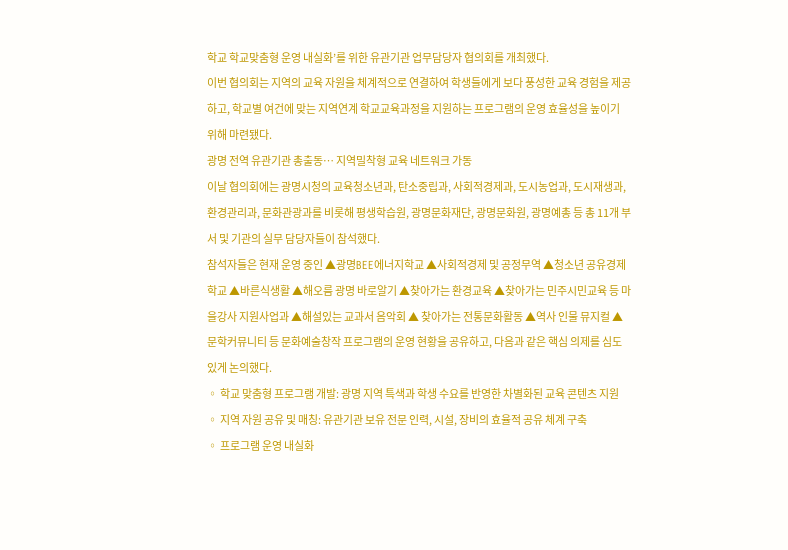학교 학교맞춤형 운영 내실화’를 위한 유관기관 업무담당자 협의회를 개최했다.
이번 협의회는 지역의 교육 자원을 체계적으로 연결하여 학생들에게 보다 풍성한 교육 경험을 제공하고, 학교별 여건에 맞는 지역연계 학교교육과정을 지원하는 프로그램의 운영 효율성을 높이기 위해 마련됐다.
광명 전역 유관기관 총출동… 지역밀착형 교육 네트워크 가동
이날 협의회에는 광명시청의 교육청소년과, 탄소중립과, 사회적경제과, 도시농업과, 도시재생과, 환경관리과, 문화관광과를 비롯해 평생학습원, 광명문화재단, 광명문화원, 광명예총 등 총 11개 부서 및 기관의 실무 담당자들이 참석했다.
참석자들은 현재 운영 중인 ▲광명BEE에너지학교 ▲사회적경제 및 공정무역 ▲청소년 공유경제학교 ▲바른식생활 ▲해오름 광명 바로알기 ▲찾아가는 환경교육 ▲찾아가는 민주시민교육 등 마을강사 지원사업과 ▲해설있는 교과서 음악회 ▲ 찾아가는 전통문화활동 ▲역사 인물 뮤지컬 ▲ 문학커뮤니티 등 문화예술창작 프로그램의 운영 현황을 공유하고, 다음과 같은 핵심 의제를 심도 있게 논의했다.
◦ 학교 맞춤형 프로그램 개발: 광명 지역 특색과 학생 수요를 반영한 차별화된 교육 콘텐츠 지원
◦ 지역 자원 공유 및 매칭: 유관기관 보유 전문 인력, 시설, 장비의 효율적 공유 체계 구축
◦ 프로그램 운영 내실화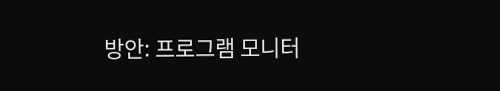방안: 프로그램 모니터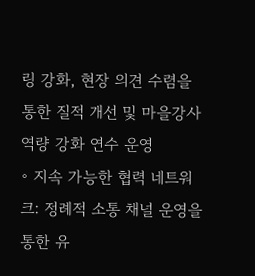링 강화, 현장 의견 수렴을 통한 질적 개선 및 마을강사 역량 강화 연수 운영
◦ 지속 가능한 협력 네트워크: 정례적 소통 채널 운영을 통한 유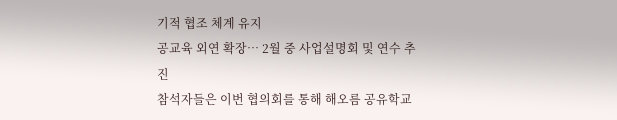기적 협조 체계 유지
공교육 외연 확장… 2월 중 사업설명회 및 연수 추진
참석자들은 이번 협의회를 통해 해오름 공유학교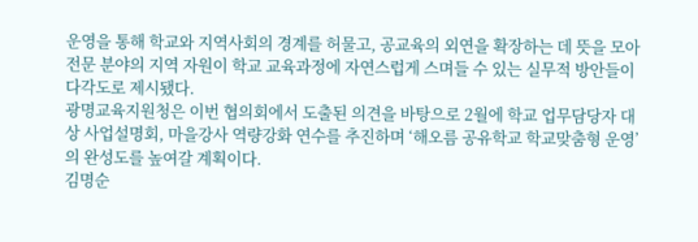운영을 통해 학교와 지역사회의 경계를 허물고, 공교육의 외연을 확장하는 데 뜻을 모아 전문 분야의 지역 자원이 학교 교육과정에 자연스럽게 스며들 수 있는 실무적 방안들이 다각도로 제시됐다.
광명교육지원청은 이번 협의회에서 도출된 의견을 바탕으로 2월에 학교 업무담당자 대상 사업설명회, 마을강사 역량강화 연수를 추진하며 ‘해오름 공유학교 학교맞춤형 운영’의 완성도를 높여갈 계획이다.
김명순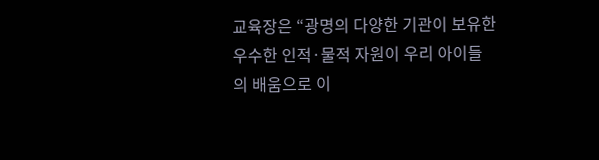교육장은 “광명의 다양한 기관이 보유한 우수한 인적·물적 자원이 우리 아이들의 배움으로 이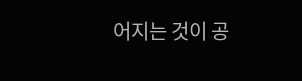어지는 것이 공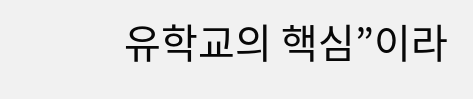유학교의 핵심”이라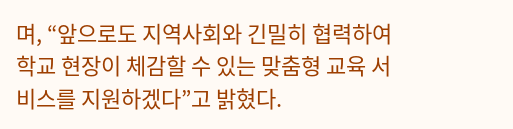며, “앞으로도 지역사회와 긴밀히 협력하여 학교 현장이 체감할 수 있는 맞춤형 교육 서비스를 지원하겠다”고 밝혔다.